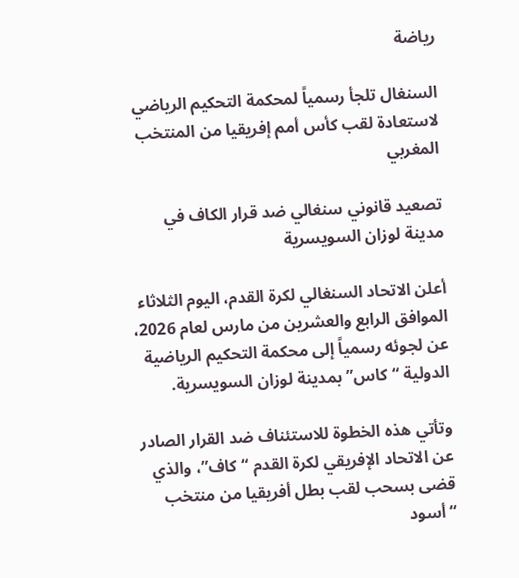رياضة

السنغال تلجأ رسمياً لمحكمة التحكيم الرياضي لاستعادة لقب كأس أمم إفريقيا من المنتخب المغربي

تصعيد قانوني سنغالي ضد قرار الكاف في مدينة لوزان السويسرية

أعلن الاتحاد السنغالي لكرة القدم، اليوم الثلاثاء الموافق الرابع والعشرين من مارس لعام 2026، عن لجوئه رسمياً إلى محكمة التحكيم الرياضية الدولية “كاس” بمدينة لوزان السويسرية.

وتأتي هذه الخطوة للاستئناف ضد القرار الصادر عن الاتحاد الإفريقي لكرة القدم “كاف”، والذي قضى بسحب لقب بطل أفريقيا من منتخب “أسود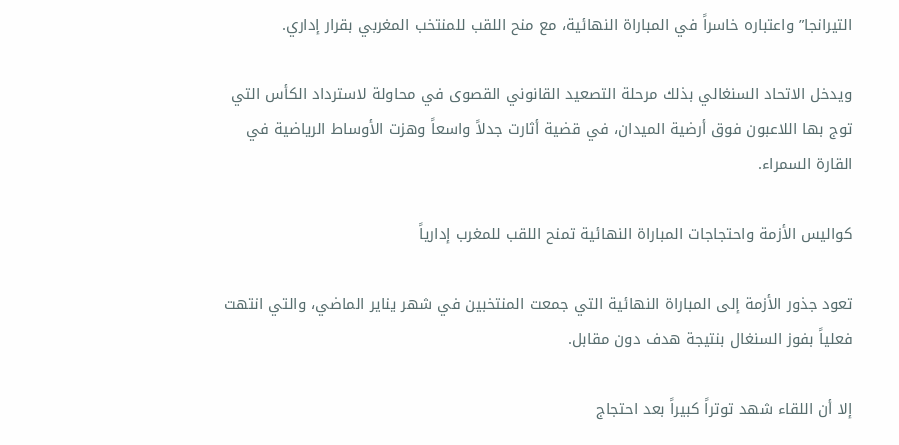التيرانجا” واعتباره خاسراً في المباراة النهائية، مع منح اللقب للمنتخب المغربي بقرار إداري.

ويدخل الاتحاد السنغالي بذلك مرحلة التصعيد القانوني القصوى في محاولة لاسترداد الكأس التي توج بها اللاعبون فوق أرضية الميدان، في قضية أثارت جدلاً واسعاً وهزت الأوساط الرياضية في القارة السمراء.

كواليس الأزمة واحتجاجات المباراة النهائية تمنح اللقب للمغرب إدارياً

تعود جذور الأزمة إلى المباراة النهائية التي جمعت المنتخبين في شهر يناير الماضي، والتي انتهت فعلياً بفوز السنغال بنتيجة هدف دون مقابل.

إلا أن اللقاء شهد توتراً كبيراً بعد احتجاج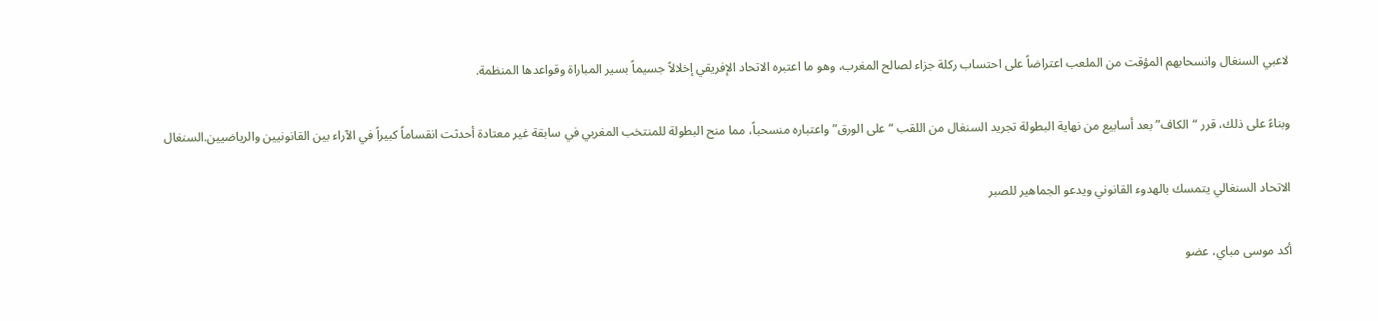لاعبي السنغال وانسحابهم المؤقت من الملعب اعتراضاً على احتساب ركلة جزاء لصالح المغرب، وهو ما اعتبره الاتحاد الإفريقي إخلالاً جسيماً بسير المباراة وقواعدها المنظمة.

وبناءً على ذلك، قرر “الكاف” بعد أسابيع من نهاية البطولة تجريد السنغال من اللقب “على الورق” واعتباره منسحباً، مما منح البطولة للمنتخب المغربي في سابقة غير معتادة أحدثت انقساماً كبيراً في الآراء بين القانونيين والرياضيين.السنغال

الاتحاد السنغالي يتمسك بالهدوء القانوني ويدعو الجماهير للصبر

أكد موسى مباي، عضو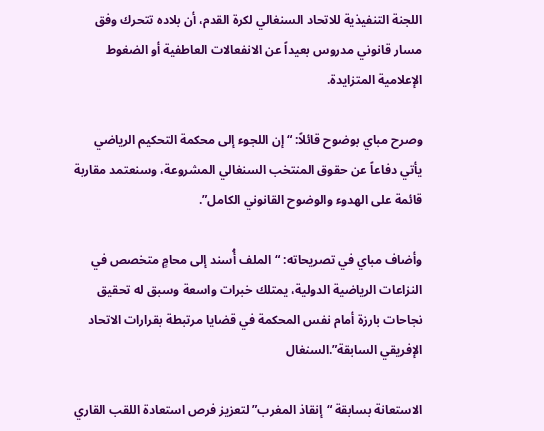اللجنة التنفيذية للاتحاد السنغالي لكرة القدم، أن بلاده تتحرك وفق مسار قانوني مدروس بعيداً عن الانفعالات العاطفية أو الضغوط الإعلامية المتزايدة.

وصرح مباي بوضوح قائلاً: “إن اللجوء إلى محكمة التحكيم الرياضي يأتي دفاعاً عن حقوق المنتخب السنغالي المشروعة، وسنعتمد مقاربة قائمة على الهدوء والوضوح القانوني الكامل”.

وأضاف مباي في تصريحاته: “الملف أُسند إلى محامٍ متخصص في النزاعات الرياضية الدولية، يمتلك خبرات واسعة وسبق له تحقيق نجاحات بارزة أمام نفس المحكمة في قضايا مرتبطة بقرارات الاتحاد الإفريقي السابقة”.السنغال

الاستعانة بسابقة “إنقاذ المغرب” لتعزيز فرص استعادة اللقب القاري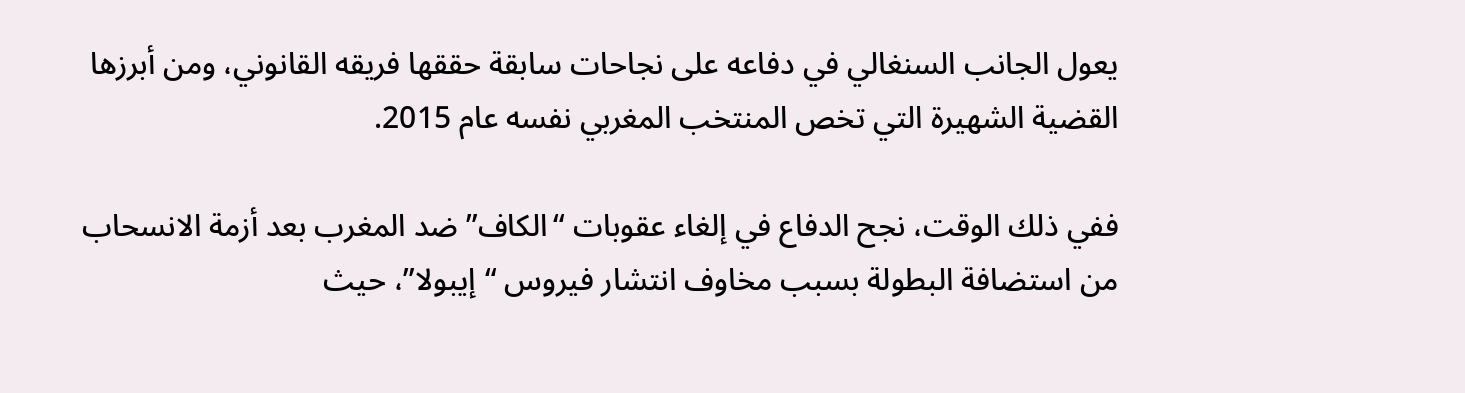يعول الجانب السنغالي في دفاعه على نجاحات سابقة حققها فريقه القانوني، ومن أبرزها القضية الشهيرة التي تخص المنتخب المغربي نفسه عام 2015.

ففي ذلك الوقت، نجح الدفاع في إلغاء عقوبات “الكاف” ضد المغرب بعد أزمة الانسحاب من استضافة البطولة بسبب مخاوف انتشار فيروس “إيبولا”، حيث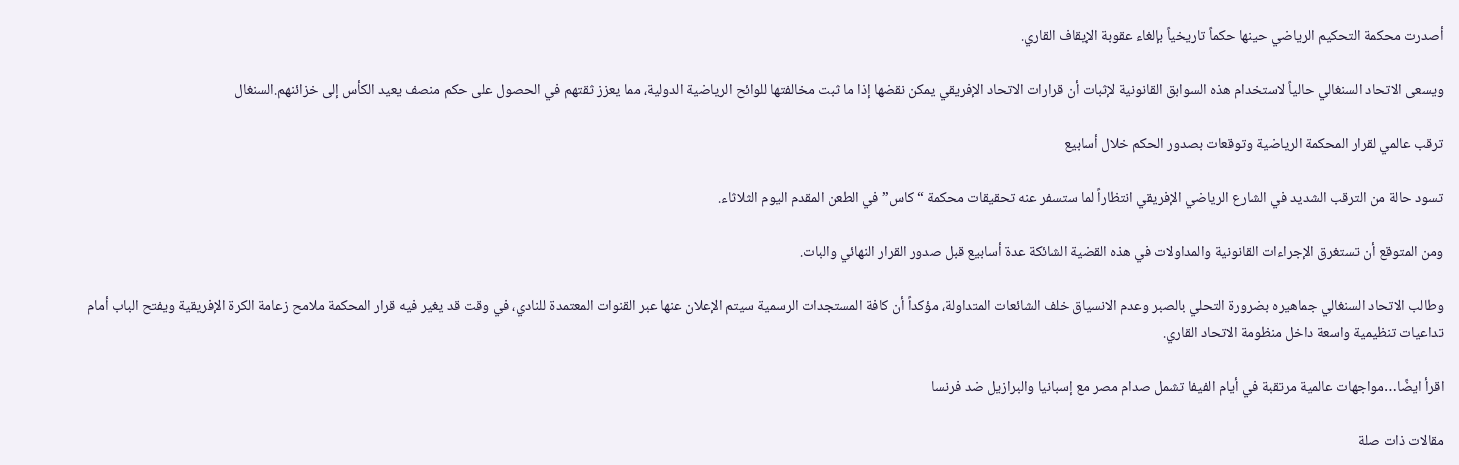أصدرت محكمة التحكيم الرياضي حينها حكماً تاريخياً بإلغاء عقوبة الإيقاف القاري.

ويسعى الاتحاد السنغالي حالياً لاستخدام هذه السوابق القانونية لإثبات أن قرارات الاتحاد الإفريقي يمكن نقضها إذا ما ثبت مخالفتها للوائح الرياضية الدولية، مما يعزز ثقتهم في الحصول على حكم منصف يعيد الكأس إلى خزائنهم.السنغال

ترقب عالمي لقرار المحكمة الرياضية وتوقعات بصدور الحكم خلال أسابيع

تسود حالة من الترقب الشديد في الشارع الرياضي الإفريقي انتظاراً لما ستسفر عنه تحقيقات محكمة “كاس” في الطعن المقدم اليوم الثلاثاء.

ومن المتوقع أن تستغرق الإجراءات القانونية والمداولات في هذه القضية الشائكة عدة أسابيع قبل صدور القرار النهائي والبات.

وطالب الاتحاد السنغالي جماهيره بضرورة التحلي بالصبر وعدم الانسياق خلف الشائعات المتداولة، مؤكداً أن كافة المستجدات الرسمية سيتم الإعلان عنها عبر القنوات المعتمدة للنادي، في وقت قد يغير فيه قرار المحكمة ملامح زعامة الكرة الإفريقية ويفتح الباب أمام تداعيات تنظيمية واسعة داخل منظومة الاتحاد القاري.

اقرأ ايضًا…مواجهات عالمية مرتقبة في أيام الفيفا تشمل صدام مصر مع إسبانيا والبرازيل ضد فرنسا

مقالات ذات صلة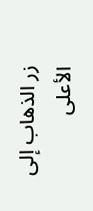زر الذهاب إلى الأعلى